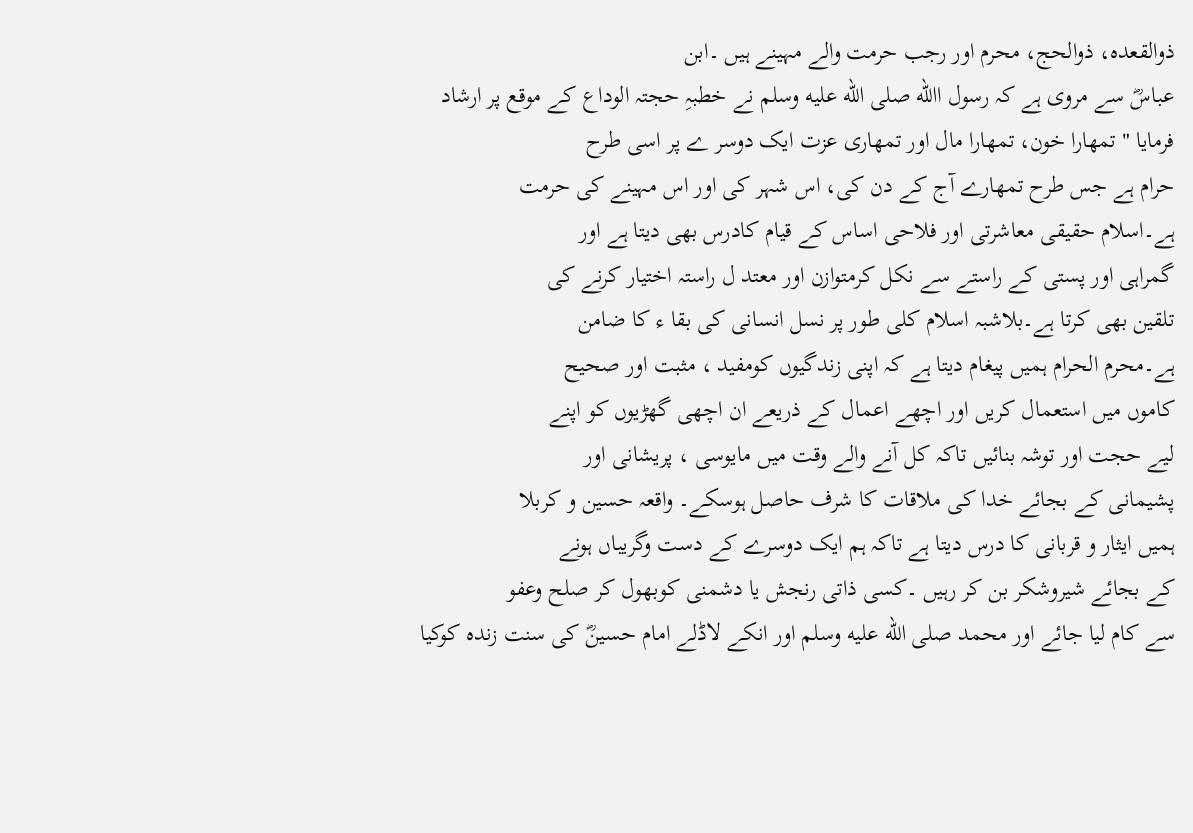ذوالقعدہ، ذوالحج، محرم اور رجب حرمت والے مہینے ہیں ۔ابن
عباسؓ سے مروی ہے کہ رسول االله صلى الله عليه وسلم نے خطبہِ حجتہ الوداع کے موقع پر ارشاد
فرمایا " تمھارا خون، تمھارا مال اور تمھاری عزت ایک دوسر ے پر اسی طرح
حرام ہے جس طرح تمھارے آج کے دن کی، اس شہر کی اور اس مہینے کی حرمت
ہے۔اسلام حقیقی معاشرتی اور فلاحی اساس کے قیام کادرس بھی دیتا ہے اور
گمراہی اور پستی کے راستے سے نکل کرمتوازن اور معتد ل راستہ اختیار کرنے کی
تلقین بھی کرتا ہے۔بلاشبہ اسلام کلی طور پر نسل انسانی کی بقا ء کا ضامن
ہے۔محرم الحرام ہمیں پیغام دیتا ہے کہ اپنی زندگیوں کومفید ، مثبت اور صحیح
کاموں میں استعمال کریں اور اچھے اعمال کے ذریعے ان اچھی گھڑیوں کو اپنے
لیے حجت اور توشہ بنائیں تاکہ کل آنے والے وقت میں مایوسی ، پریشانی اور
پشیمانی کے بجائے خدا کی ملاقات کا شرف حاصل ہوسکے۔ واقعہ حسین و کربلا
ہمیں ایثار و قربانی کا درس دیتا ہے تاکہ ہم ایک دوسرے کے دست وگریباں ہونے
کے بجائے شیروشکر بن کر رہیں ۔کسی ذاتی رنجش یا دشمنی کوبھول کر صلح وعفو
سے کام لیا جائے اور محمد صلى الله عليه وسلم اور انکے لاڈلے امام حسینؓ کی سنت زندہ کوکیا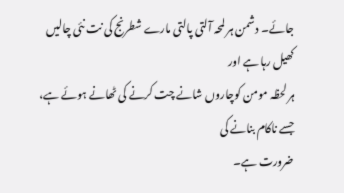جائے۔ دشمن ہر لمحہ آلتی پالتی مارے شطرنج کی نت نئی چالیں کھیل رہا ہے اور
ہر لحظہ مومن کوچاروں شانے چت کرنے کی ٹھانے ہوئے ہے، جسے ناکام بنانے کی
ضرورت ہے۔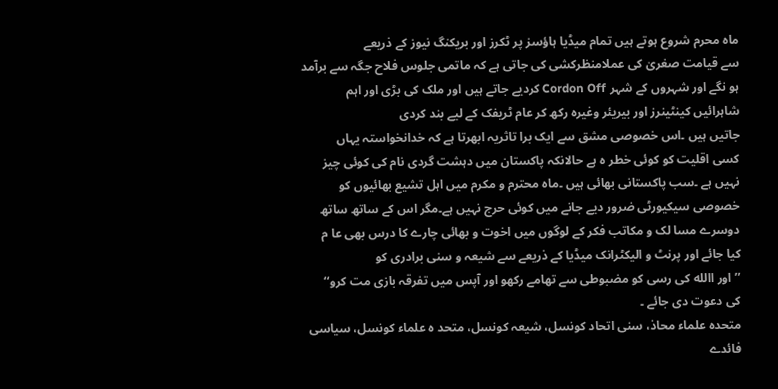ماہ محرم شروع ہوتے ہیں تمام میڈیا ہاؤسز پر ٹکرز اور بریکنگ نیوز کے ذریعے
سے قیامت صغریٰ کی عملامنظرکشی کی جاتی ہے کہ ماتمی جلوس فلاح جگہ سے برآمد
ہو نگے اور شہروں کے شہر Cordon Off کردیے جاتے ہیں اور ملک کی بڑی اور اہم
شاہرائیں کینٹینرز اور بیریئر وغیرہ رکھ کر عام ٹریفک کے لیے بند کردی
جاتیں ہیں ۔اس خصوصی مشق سے ایک برا تاثریہ ابھرتا ہے کہ خدانخواستہ یہاں
کسی اقلیت کو کوئی خطر ہ ہے حالانکہ پاکستان میں دہشت گردی نام کی کوئی چیز
نہیں ہے ۔سب پاکستانی بھائی ہیں ۔ماہ محترم و مکرم میں اہل تشیع بھائیوں کو
خصوصی سیکیورٹی ضرور دیے جانے میں کوئی حرج نہیں ہے۔مگر اس کے ساتھ ساتھ
دوسرے مسا لک و مکاتب فکر کے لوگوں میں اخوت و بھائی چارے کا درس بھی عا م
کیا جائے اور پرنٹ و الیکٹرانک میڈیا کے ذریعے سے شیعہ و سنی برادری کو
’’اور االله کی رسی کو مضبوطی سے تھامے رکھو اور آپس میں تفرقہ بازی مت کرو‘‘
کی دعوت دی جائے ۔
متحدہ علماء محاذ، سنی اتحاد کونسل، شیعہ کونسل، متحد ہ علماء کونسل، سیاسی
فائدے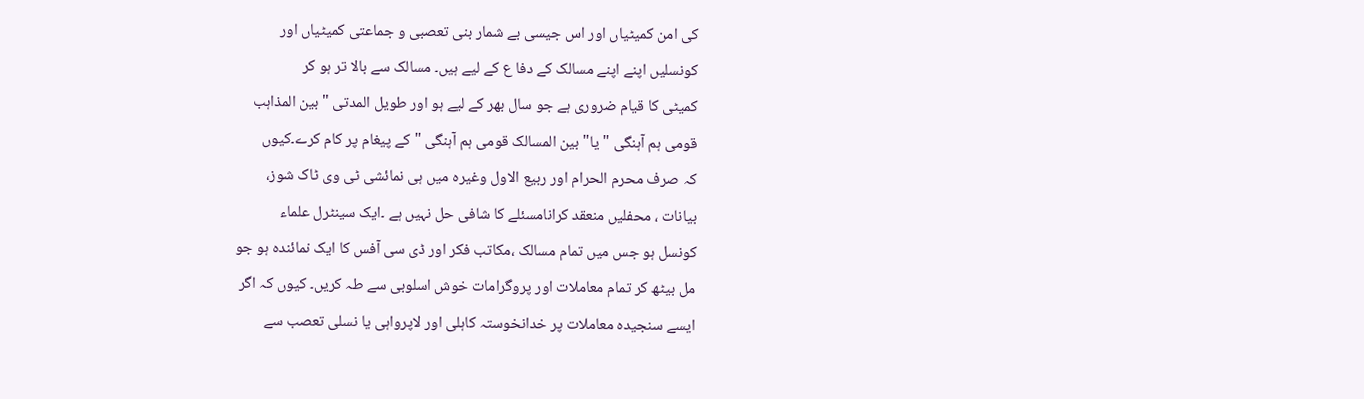کی امن کمیٹیاں اور اس جیسی بے شمار بنی تعصبی و جماعتی کمیٹیاں اور
کونسلیں اپنے اپنے مسالک کے دفا ع کے لیے ہیں۔ مسالک سے بالا تر ہو کر
کمیٹی کا قیام ضروری ہے جو سال بھر کے لیے ہو اور طویل المدتی "بین المذاہب
قومی ہم آہنگی " یا" بین المسالک قومی ہم آہنگی "کے پیغام پر کام کرے۔کیوں
کہ صرف محرم الحرام اور ربیع الاول وغیرہ میں ہی نمائشی ٹی وی ٹاک شوز،
بیانات ، محفلیں منعقد کرانامسئلے کا شافی حل نہیں ہے ۔ایک سینٹرل علماء
کونسل ہو جس میں تمام مسالک ،مکاتب فکر اور ڈی سی آفس کا ایک نمائندہ ہو جو
مل بیٹھ کر تمام معاملات اور پروگرامات خوش اسلوبی سے طہ کریں۔ کیوں کہ اگر
ایسے سنجیدہ معاملات پر خدانخوستہ کاہلی اور لاپرواہی یا نسلی تعصب سے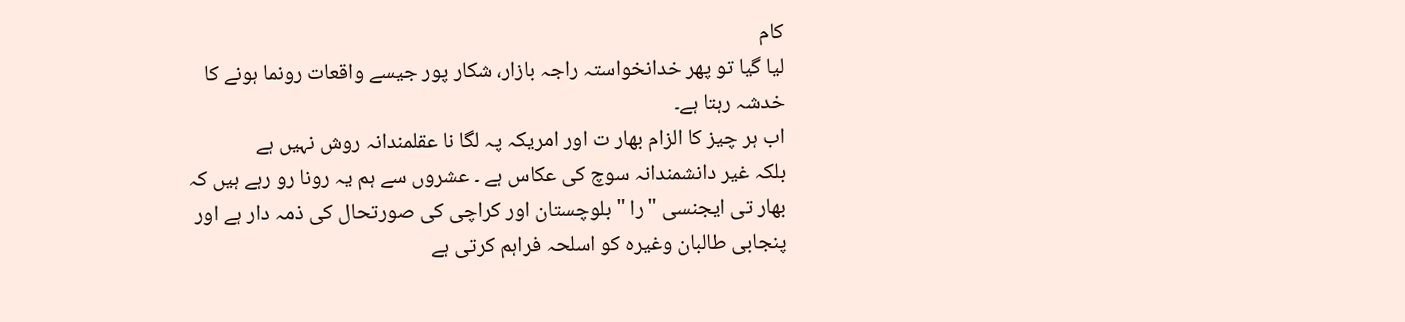کام
لیا گیا تو پھر خدانخواستہ راجہ بازار، شکار پور جیسے واقعات رونما ہونے کا
خدشہ رہتا ہے۔
اب ہر چیز کا الزام بھار ت اور امریکہ پہ لگا نا عقلمندانہ روش نہیں ہے
بلکہ غیر دانشمندانہ سوچ کی عکاس ہے ۔ عشروں سے ہم یہ رونا رو رہے ہیں کہ
بھار تی ایجنسی "را " بلوچستان اور کراچی کی صورتحال کی ذمہ دار ہے اور
پنجابی طالبان وغیرہ کو اسلحہ فراہم کرتی ہے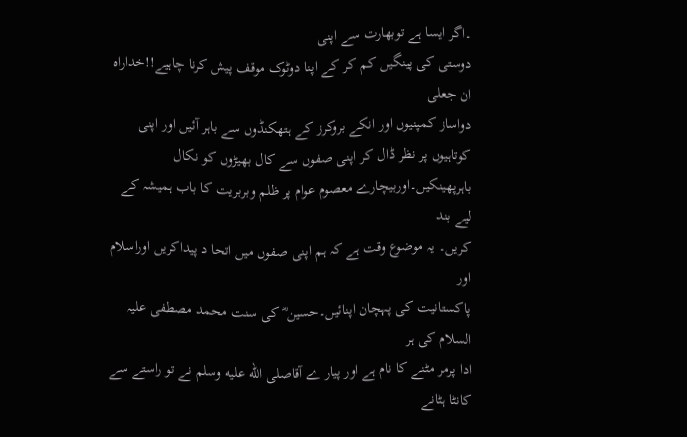۔اگر ایسا ہے توبھارت سے اپنی
دوستی کی پینگیں کم کر کے اپنا دوٹوک موقف پیش کرنا چاہیے!!خداراہ ان جعلی
دواساز کمپنیوں اور انکے بروکرز کے ہتھکنڈوں سے باہر آئیں اور اپنی
کوتاہیوں پر نظر ڈال کر اپنی صفوں سے کال بھیڑوں کو نکال
باہرپھینکیں۔اوربیچارے معصوم عوام پر ظلم وبربریت کا باب ہمیشہ کے لیے بند
کریں۔ یہ موضوع وقت ہے کہ ہم اپنی صفوں میں اتحا د پیداکریں اوراسلام اور
پاکستانیت کی پہچان اپنائیں۔حسین ؓ کی سنت محمد مصطفی علیہ السلام کی ہر
ادا پرمر مٹنے کا نام ہے اور پیار ے آقاصلى الله عليه وسلم نے تو راستے سے کانٹا ہٹانے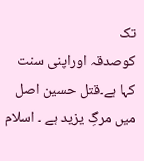تک
کوصدقہ اوراپنی سنت کہا ہے۔قتل حسین اصل میں مرگِ یزید ہے ۔ اسلام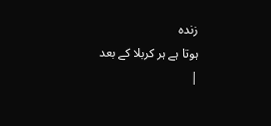زندہ
ہوتا ہے ہر کربلا کے بعد
|